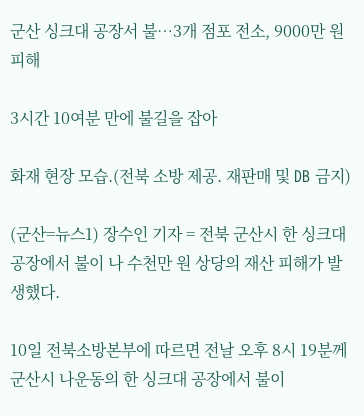군산 싱크대 공장서 불…3개 점포 전소, 9000만 원 피해

3시간 10여분 만에 불길을 잡아

화재 현장 모습.(전북 소방 제공. 재판매 및 DB 금지)

(군산=뉴스1) 장수인 기자 = 전북 군산시 한 싱크대 공장에서 불이 나 수천만 원 상당의 재산 피해가 발생했다.

10일 전북소방본부에 따르면 전날 오후 8시 19분께 군산시 나운동의 한 싱크대 공장에서 불이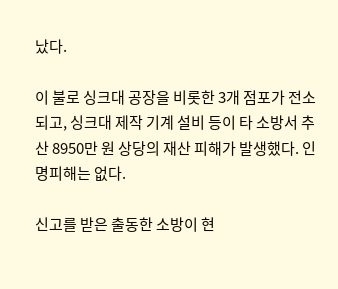났다.

이 불로 싱크대 공장을 비롯한 3개 점포가 전소되고, 싱크대 제작 기계 설비 등이 타 소방서 추산 8950만 원 상당의 재산 피해가 발생했다. 인명피해는 없다.

신고를 받은 출동한 소방이 현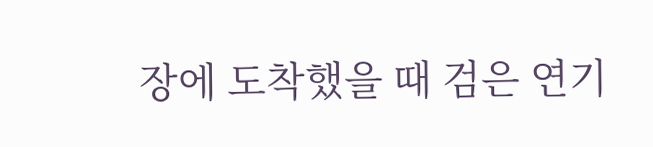장에 도착했을 때 검은 연기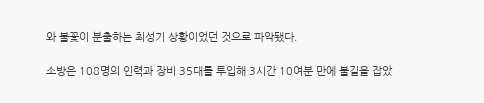와 불꽃이 분출하는 최성기 상황이었던 것으로 파악됐다.

소방은 108명의 인력과 장비 35대를 투입해 3시간 10여분 만에 불길을 잡았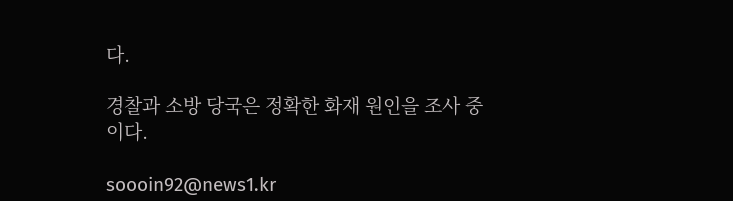다.

경찰과 소방 당국은 정확한 화재 원인을 조사 중이다.

soooin92@news1.kr